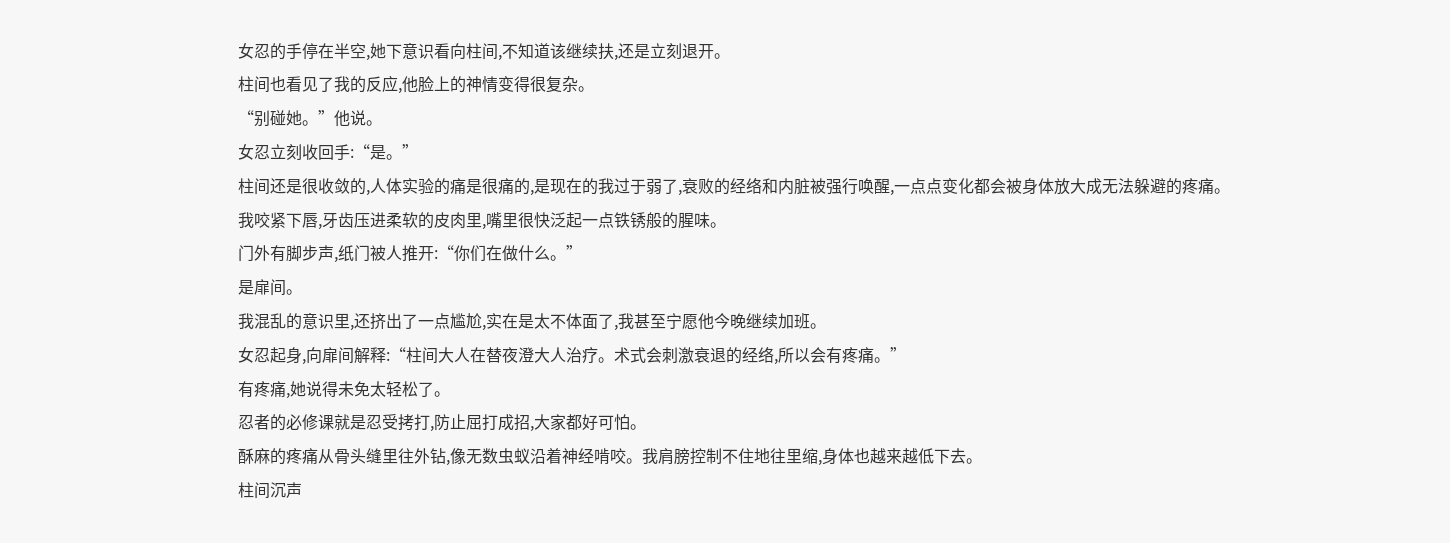女忍的手停在半空,她下意识看向柱间,不知道该继续扶,还是立刻退开。
柱间也看见了我的反应,他脸上的神情变得很复杂。
“别碰她。”他说。
女忍立刻收回手:“是。”
柱间还是很收敛的,人体实验的痛是很痛的,是现在的我过于弱了,衰败的经络和内脏被强行唤醒,一点点变化都会被身体放大成无法躲避的疼痛。
我咬紧下唇,牙齿压进柔软的皮肉里,嘴里很快泛起一点铁锈般的腥味。
门外有脚步声,纸门被人推开:“你们在做什么。”
是扉间。
我混乱的意识里,还挤出了一点尴尬,实在是太不体面了,我甚至宁愿他今晚继续加班。
女忍起身,向扉间解释:“柱间大人在替夜澄大人治疗。术式会刺激衰退的经络,所以会有疼痛。”
有疼痛,她说得未免太轻松了。
忍者的必修课就是忍受拷打,防止屈打成招,大家都好可怕。
酥麻的疼痛从骨头缝里往外钻,像无数虫蚁沿着神经啃咬。我肩膀控制不住地往里缩,身体也越来越低下去。
柱间沉声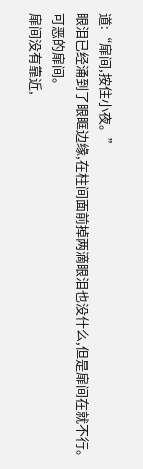道:“扉间,按住小夜。”
眼泪已经涌到了眼眶边缘,在柱间面前掉两滴眼泪也没什么,但是扉间在就不行。
可恶的扉间。
扉间没有靠近,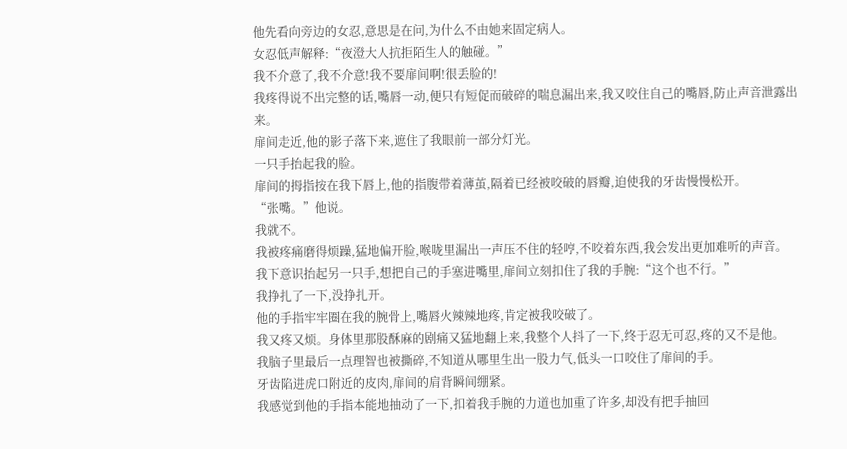他先看向旁边的女忍,意思是在问,为什么不由她来固定病人。
女忍低声解释:“夜澄大人抗拒陌生人的触碰。”
我不介意了,我不介意!我不要扉间啊!很丢脸的!
我疼得说不出完整的话,嘴唇一动,便只有短促而破碎的喘息漏出来,我又咬住自己的嘴唇,防止声音泄露出来。
扉间走近,他的影子落下来,遮住了我眼前一部分灯光。
一只手抬起我的脸。
扉间的拇指按在我下唇上,他的指腹带着薄茧,隔着已经被咬破的唇瓣,迫使我的牙齿慢慢松开。
“张嘴。”他说。
我就不。
我被疼痛磨得烦躁,猛地偏开脸,喉咙里漏出一声压不住的轻哼,不咬着东西,我会发出更加难听的声音。
我下意识抬起另一只手,想把自己的手塞进嘴里,扉间立刻扣住了我的手腕:“这个也不行。”
我挣扎了一下,没挣扎开。
他的手指牢牢圈在我的腕骨上,嘴唇火辣辣地疼,肯定被我咬破了。
我又疼又烦。身体里那股酥麻的剧痛又猛地翻上来,我整个人抖了一下,终于忍无可忍,疼的又不是他。
我脑子里最后一点理智也被撕碎,不知道从哪里生出一股力气,低头一口咬住了扉间的手。
牙齿陷进虎口附近的皮肉,扉间的肩背瞬间绷紧。
我感觉到他的手指本能地抽动了一下,扣着我手腕的力道也加重了许多,却没有把手抽回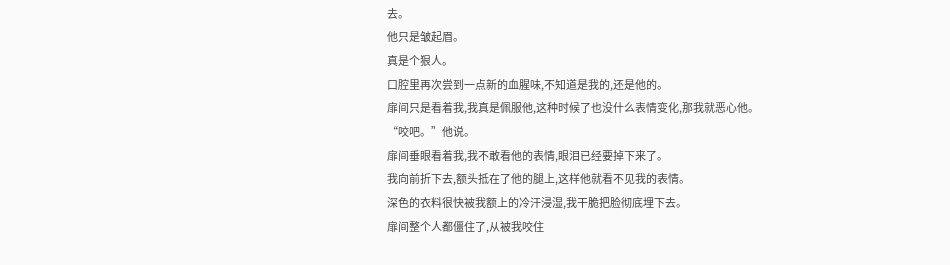去。
他只是皱起眉。
真是个狠人。
口腔里再次尝到一点新的血腥味,不知道是我的,还是他的。
扉间只是看着我,我真是佩服他,这种时候了也没什么表情变化,那我就恶心他。
“咬吧。”他说。
扉间垂眼看着我,我不敢看他的表情,眼泪已经要掉下来了。
我向前折下去,额头抵在了他的腿上,这样他就看不见我的表情。
深色的衣料很快被我额上的冷汗浸湿,我干脆把脸彻底埋下去。
扉间整个人都僵住了,从被我咬住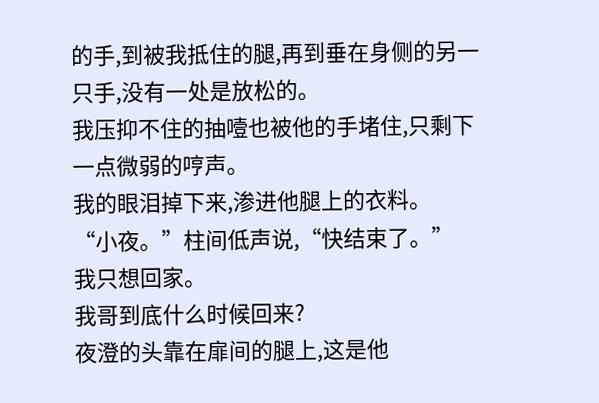的手,到被我抵住的腿,再到垂在身侧的另一只手,没有一处是放松的。
我压抑不住的抽噎也被他的手堵住,只剩下一点微弱的哼声。
我的眼泪掉下来,渗进他腿上的衣料。
“小夜。”柱间低声说,“快结束了。”
我只想回家。
我哥到底什么时候回来?
夜澄的头靠在扉间的腿上,这是他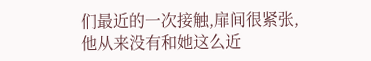们最近的一次接触,扉间很紧张,他从来没有和她这么近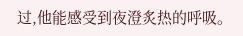过,他能感受到夜澄炙热的呼吸。